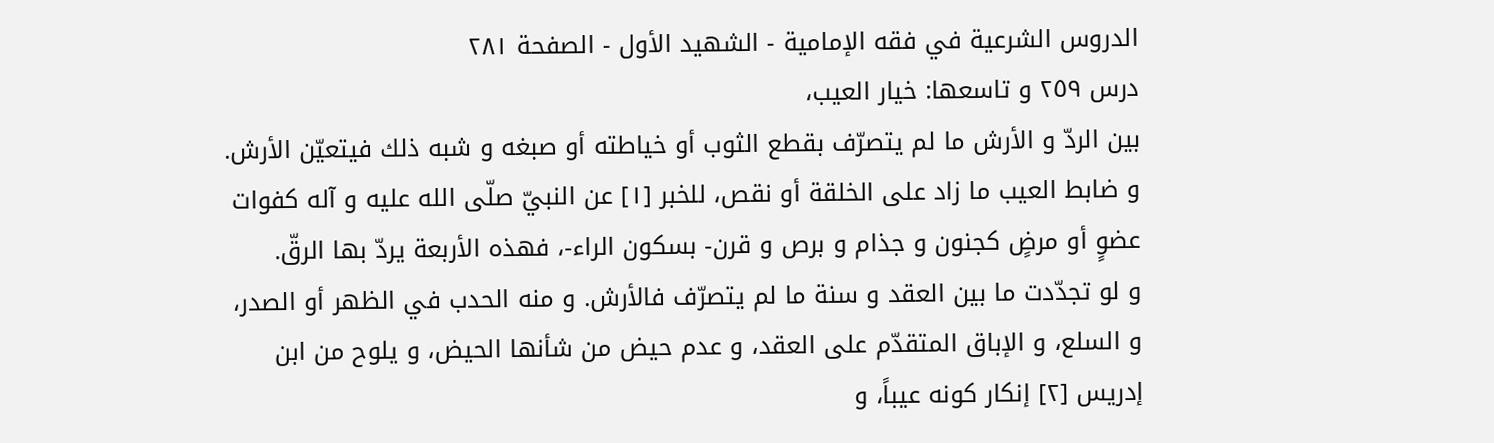الدروس الشرعية في فقه الإمامية - الشهيد الأول - الصفحة ٢٨١
درس ٢٥٩ و تاسعها: خيار العيب،
بين الردّ و الأرش ما لم يتصرّف بقطع الثوب أو خياطته أو صبغه و شبه ذلك فيتعيّن الأرش.
و ضابط العيب ما زاد على الخلقة أو نقص، للخبر [١] عن النبيّ صلّى الله عليه و آله كفوات عضوٍ أو مرضٍ كجنون و جذام و برص و قرن- بسكون الراء-، فهذه الأربعة يردّ بها الرقّ.
و لو تجدّدت ما بين العقد و سنة ما لم يتصرّف فالأرش. و منه الحدب في الظهر أو الصدر، و السلع، و الإباق المتقدّم على العقد، و عدم حيض من شأنها الحيض، و يلوح من ابن إدريس [٢] إنكار كونه عيباً، و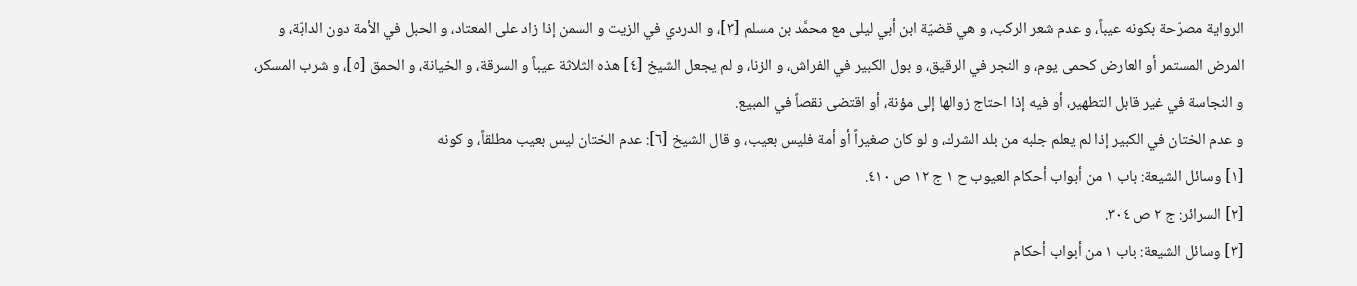الرواية مصرّحة بكونه عيباً، و عدم شعر الركب، و هي قضيّة ابن أبي ليلى مع محمَّد بن مسلم [٣]، و الدردي في الزيت و السمن إذا زاد على المعتاد، و الحبل في الأمة دون الدابّة، و المرض المستمر أو العارض كحمى يوم، و النجر في الرقيق، و بول الكبير في الفراش، و الزنا، و لم يجعل الشيخ [٤] هذه الثلاثة عيباً و السرقة، و الخيانة، و الحمق [٥]، و شرب المسكر، و النجاسة في غير قابل التطهير، أو فيه إذا احتاج زوالها إلى مؤنة، أو اقتضى نقصاً في المبيع.
و عدم الختان في الكبير إذا لم يعلم جلبه من بلد الشرك، و لو كان صغيراً أو أمة فليس بعيب، و قال الشيخ [٦]: عدم الختان ليس بعيب مطلقاً، و كونه
[١] وسائل الشيعة: باب ١ من أبواب أحكام العيوب ح ١ ج ١٢ ص ٤١٠.
[٢] السرائر: ج ٢ ص ٣٠٤.
[٣] وسائل الشيعة: باب ١ من أبواب أحكام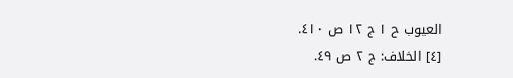العيوب ح ١ ج ١٢ ص ٤١٠.
[٤] الخلاف: ج ٢ ص ٤٩.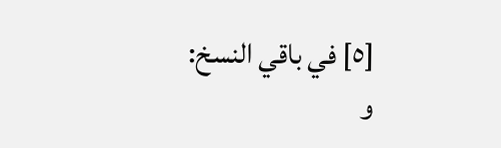[٥] في باقي النسخ: و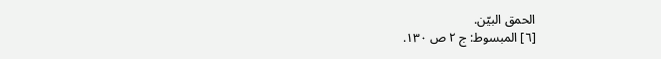الحمق البيّن.
[٦] المبسوط: ج ٢ ص ١٣٠.